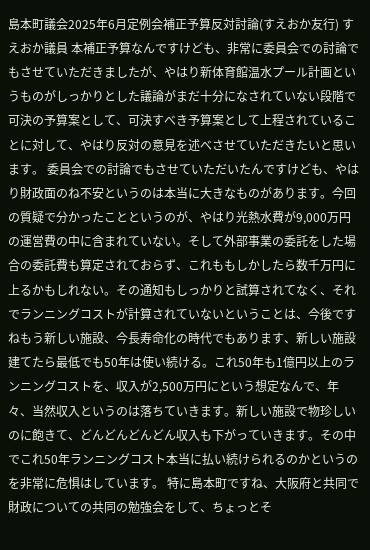島本町議会2025年6月定例会補正予算反対討論(すえおか友行) すえおか議員 本補正予算なんですけども、非常に委員会での討論でもさせていただきましたが、やはり新体育館温水プール計画というものがしっかりとした議論がまだ十分になされていない段階で可決の予算案として、可決すべき予算案として上程されていることに対して、やはり反対の意見を述べさせていただきたいと思います。 委員会での討論でもさせていただいたんですけども、やはり財政面のね不安というのは本当に大きなものがあります。今回の質疑で分かったことというのが、やはり光熱水費が9,000万円の運営費の中に含まれていない。そして外部事業の委託をした場合の委託費も算定されておらず、これももしかしたら数千万円に上るかもしれない。その通知もしっかりと試算されてなく、それでランニングコストが計算されていないということは、今後ですねもう新しい施設、今長寿命化の時代でもあります、新しい施設建てたら最低でも50年は使い続ける。これ50年も1億円以上のランニングコストを、収入が2,500万円にという想定なんで、年々、当然収入というのは落ちていきます。新しい施設で物珍しいのに飽きて、どんどんどんどん収入も下がっていきます。その中でこれ50年ランニングコスト本当に払い続けられるのかというのを非常に危惧はしています。 特に島本町ですね、大阪府と共同で財政についての共同の勉強会をして、ちょっとそ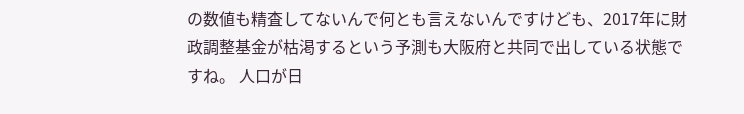の数値も精査してないんで何とも言えないんですけども、2017年に財政調整基金が枯渇するという予測も大阪府と共同で出している状態ですね。 人口が日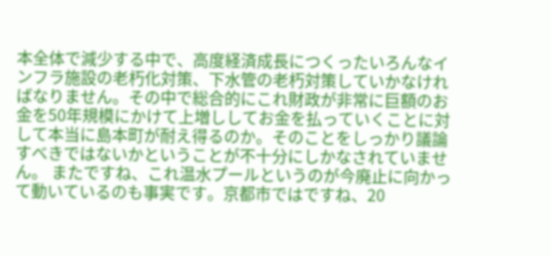本全体で減少する中で、高度経済成長につくったいろんなインフラ施設の老朽化対策、下水管の老朽対策していかなければなりません。その中で総合的にこれ財政が非常に巨額のお金を50年規模にかけて上増ししてお金を払っていくことに対して本当に島本町が耐え得るのか。そのことをしっかり議論すべきではないかということが不十分にしかなされていません。 またですね、これ温水プールというのが今廃止に向かって動いているのも事実です。京都市ではですね、20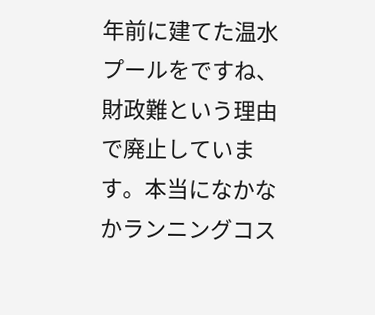年前に建てた温水プールをですね、財政難という理由で廃止しています。本当になかなかランニングコス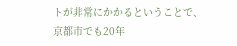トが非常にかかるということで、京都市でも20年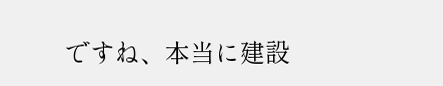ですね、本当に建設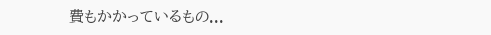費もかかっているもの...